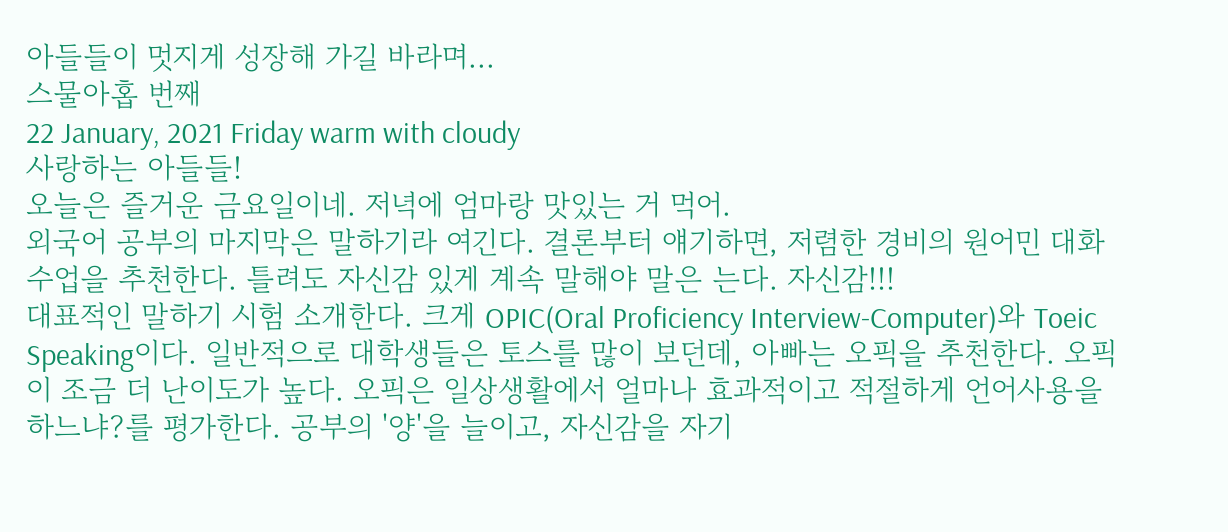아들들이 멋지게 성장해 가길 바라며...
스물아홉 번째
22 January, 2021 Friday warm with cloudy
사랑하는 아들들!
오늘은 즐거운 금요일이네. 저녁에 엄마랑 맛있는 거 먹어.
외국어 공부의 마지막은 말하기라 여긴다. 결론부터 얘기하면, 저렴한 경비의 원어민 대화수업을 추천한다. 틀려도 자신감 있게 계속 말해야 말은 는다. 자신감!!!
대표적인 말하기 시험 소개한다. 크게 OPIC(Oral Proficiency Interview-Computer)와 Toeic Speaking이다. 일반적으로 대학생들은 토스를 많이 보던데, 아빠는 오픽을 추천한다. 오픽이 조금 더 난이도가 높다. 오픽은 일상생활에서 얼마나 효과적이고 적절하게 언어사용을 하느냐?를 평가한다. 공부의 '양'을 늘이고, 자신감을 자기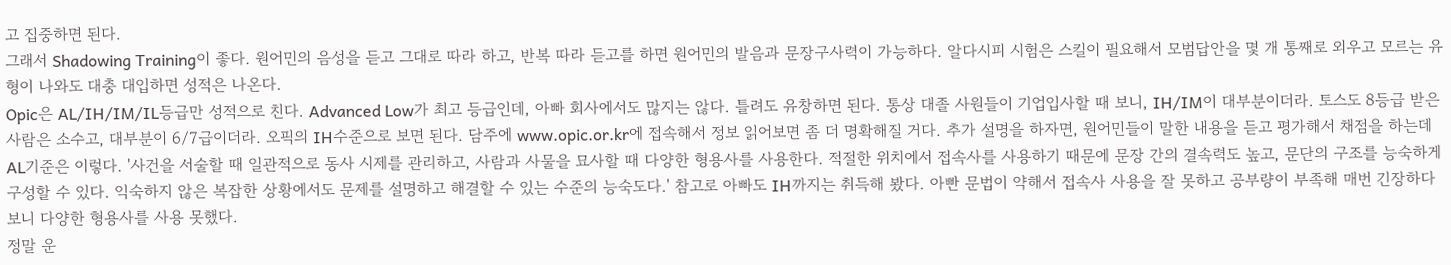고 집중하면 된다.
그래서 Shadowing Training이 좋다. 원어민의 음성을 듣고 그대로 따라 하고, 반복 따라 듣고를 하면 원어민의 발음과 문장구사력이 가능하다. 알다시피 시험은 스킬이 필요해서 모범답안을 몇 개 통째로 외우고 모르는 유형이 나와도 대충 대입하면 성적은 나온다.
Opic은 AL/IH/IM/IL등급만 성적으로 친다. Advanced Low가 최고 등급인데, 아빠 회사에서도 많지는 않다. 틀려도 유창하면 된다. 통상 대졸 사원들이 기업입사할 때 보니, IH/IM이 대부분이더라. 토스도 8등급 받은 사람은 소수고, 대부분이 6/7급이더라. 오픽의 IH수준으로 보면 된다. 담주에 www.opic.or.kr에 접속해서 정보 읽어보면 좀 더 명확해질 거다. 추가 설명을 하자면, 원어민들이 말한 내용을 듣고 평가해서 채점을 하는데 AL기준은 이렇다. '사건을 서술할 때 일관적으로 동사 시제를 관리하고, 사람과 사물을 묘사할 때 다양한 형용사를 사용한다. 적절한 위치에서 접속사를 사용하기 때문에 문장 간의 결속력도 높고, 문단의 구조를 능숙하게 구성할 수 있다. 익숙하지 않은 복잡한 상황에서도 문제를 설명하고 해결할 수 있는 수준의 능숙도다.' 참고로 아빠도 IH까지는 취득해 봤다. 아빤 문법이 약해서 접속사 사용을 잘 못하고 공부량이 부족해 매번 긴장하다 보니 다양한 형용사를 사용 못했다.
정말 운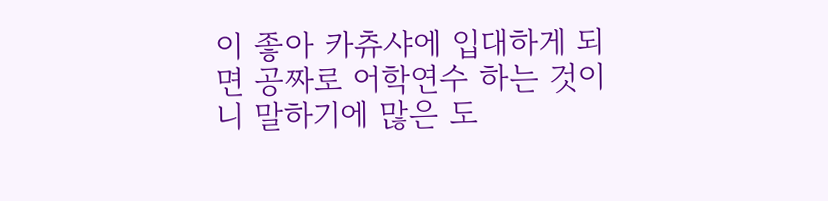이 좋아 카츄샤에 입대하게 되면 공짜로 어학연수 하는 것이니 말하기에 많은 도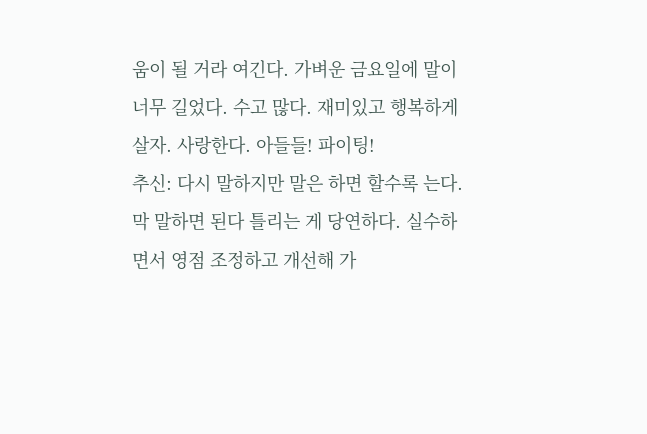움이 될 거라 여긴다. 가벼운 금요일에 말이 너무 길었다. 수고 많다. 재미있고 행복하게 살자. 사랑한다. 아들들! 파이팅!
추신: 다시 말하지만 말은 하면 할수록 는다. 막 말하면 된다 틀리는 게 당연하다. 실수하면서 영점 조정하고 개선해 가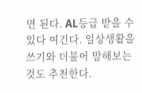면 된다. AL등급 받을 수 있다 여긴다. 일상생활을 쓰기와 더불어 말해보는 것도 추천한다.